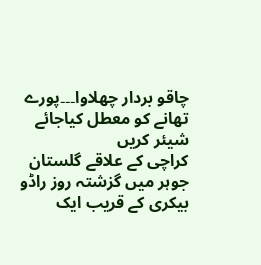چاقو بردار چھلاوا۔۔۔پورے تھانے کو معطل کیاجائے
شیئر کریں
کراچی کے علاقے گلستان جوہر میں گزشتہ روز راڈو بیکری کے قریب ایک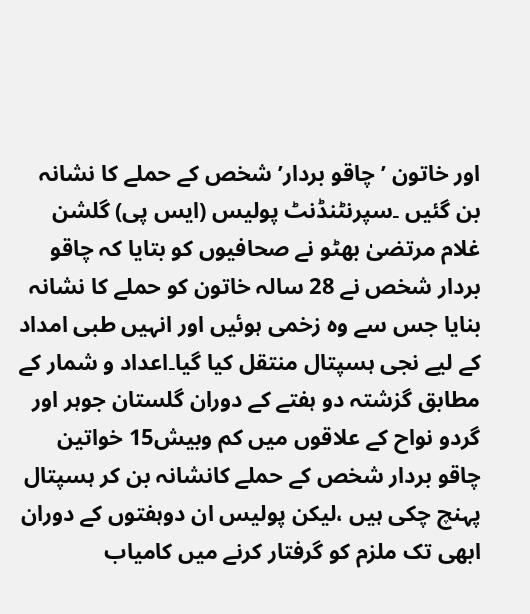اور خاتون ’چاقو بردار’ شخص کے حملے کا نشانہ بن گئیں ۔سپرنٹنڈنٹ پولیس (ایس پی) گلشن غلام مرتضیٰ بھٹو نے صحافیوں کو بتایا کہ چاقو بردار شخص نے 28 سالہ خاتون کو حملے کا نشانہ بنایا جس سے وہ زخمی ہوئیں اور انہیں طبی امداد کے لیے نجی ہسپتال منتقل کیا گیا۔اعداد و شمار کے مطابق گزشتہ دو ہفتے کے دوران گلستان جوہر اور گردو نواح کے علاقوں میں کم وبیش15 خواتین چاقو بردار شخص کے حملے کانشانہ بن کر ہسپتال پہنچ چکی ہیں ،لیکن پولیس ان دوہفتوں کے دوران ابھی تک ملزم کو گرفتار کرنے میں کامیاب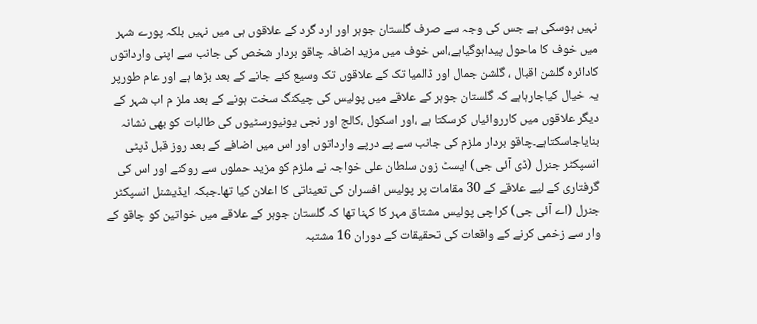نہیں ہوسکی ہے جس کی وجہ سے صرف گلستان جوہر اور ارد گرد کے علاقوں ہی میں نہیں بلکہ پورے شہر میں خوف کا ماحول پیداہوگیاہے،اس خوف میں مزید اضافہ چاقو بردار شخص کی جانب سے اپنی وارداتوں کادائرہ گلشن اقبال ، گلشن جمال اور ڈالمیا تک کے علاقوں تک وسیع کئے جانے کے بعد بڑھا ہے اور عام طورپر یہ خیال کیاجارہاہے کہ گلستان جوہر کے علاقے میں پولیس کی چیکنگ سخت ہونے کے بعد ملز م اب شہر کے دیگر علاقوں میں کارروائیاں کرسکتا ہے ،اور اسکول ،کالج اور نجی یونیورسٹیوں کی طالبات کو بھی نشانہ بنایاجاسکتاہے۔چاقو بردار ملزم کی جانب سے پے درپے وارداتوں اور اس میں اضافے کے بعد روز قبل ڈپٹی انسپکٹر جنرل (ڈی آئی جی) ایسٹ زون سلطان علی خواجہ نے ملزم کو مزید حملوں سے روکنے اور اس کی گرفتاری کے لیے علاقے کے 30 مقامات پر پولیس افسران کی تعیناتی کا اعلان کیا تھا۔جبکہ ایڈیشنل انسپکٹر جنرل (اے آئی جی) کراچی پولیس مشتاق مہر کا کہنا تھا کہ گلستان جوہر کے علاقے میں خواتین کو چاقو کے وار سے زخمی کرنے کے واقعات کی تحقیقات کے دوران 16 مشتبہ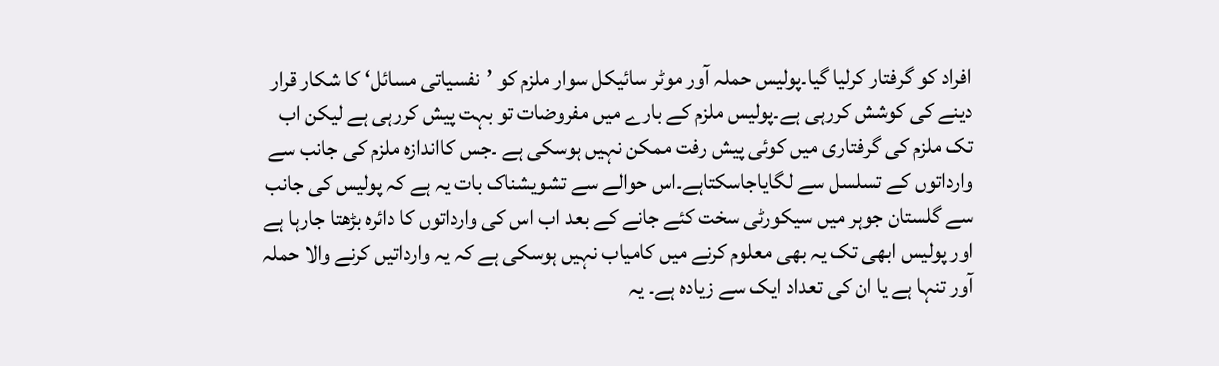افراد کو گرفتار کرلیا گیا۔پولیس حملہ آور موٹر سائیکل سوار ملزم کو ’نفسیاتی مسائل‘ کا شکار قرار دینے کی کوشش کررہی ہے۔پولیس ملزم کے بارے میں مفروضات تو بہت پیش کررہی ہے لیکن اب تک ملزم کی گرفتاری میں کوئی پیش رفت ممکن نہیں ہوسکی ہے ۔جس کااندازہ ملزم کی جانب سے وارداتوں کے تسلسل سے لگایاجاسکتاہے۔اس حوالے سے تشویشناک بات یہ ہے کہ پولیس کی جانب سے گلستان جوہر میں سیکورٹی سخت کئے جانے کے بعد اب اس کی وارداتوں کا دائرہ بڑھتا جارہا ہے اور پولیس ابھی تک یہ بھی معلوم کرنے میں کامیاب نہیں ہوسکی ہے کہ یہ وارداتیں کرنے والا حملہ آور تنہا ہے یا ان کی تعداد ایک سے زیادہ ہے۔ یہ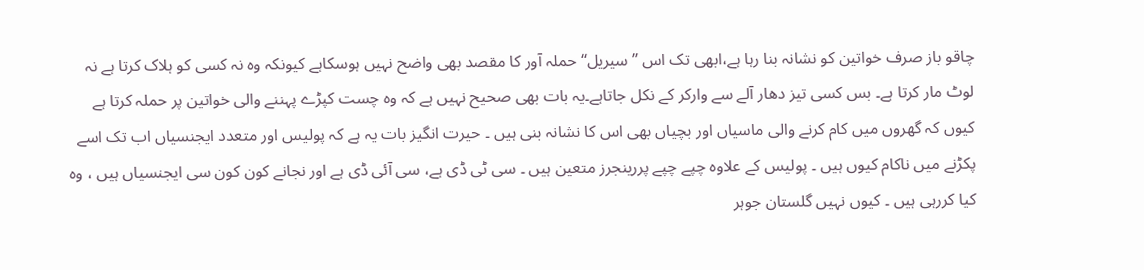چاقو باز صرف خواتین کو نشانہ بنا رہا ہے،ابھی تک اس ’’سیریل‘‘ حملہ آور کا مقصد بھی واضح نہیں ہوسکاہے کیونکہ وہ نہ کسی کو ہلاک کرتا ہے نہ لوٹ مار کرتا ہے۔ بس کسی تیز دھار آلے سے وارکر کے نکل جاتاہے۔یہ بات بھی صحیح نہیں ہے کہ وہ چست کپڑے پہننے والی خواتین پر حملہ کرتا ہے کیوں کہ گھروں میں کام کرنے والی ماسیاں اور بچیاں بھی اس کا نشانہ بنی ہیں ۔ حیرت انگیز بات یہ ہے کہ پولیس اور متعدد ایجنسیاں اب تک اسے پکڑنے میں ناکام کیوں ہیں ۔ پولیس کے علاوہ چپے چپے پررینجرز متعین ہیں ۔ سی ٹی ڈی ہے، سی آئی ڈی ہے اور نجانے کون کون سی ایجنسیاں ہیں ، وہ کیا کررہی ہیں ۔ کیوں نہیں گلستان جوہر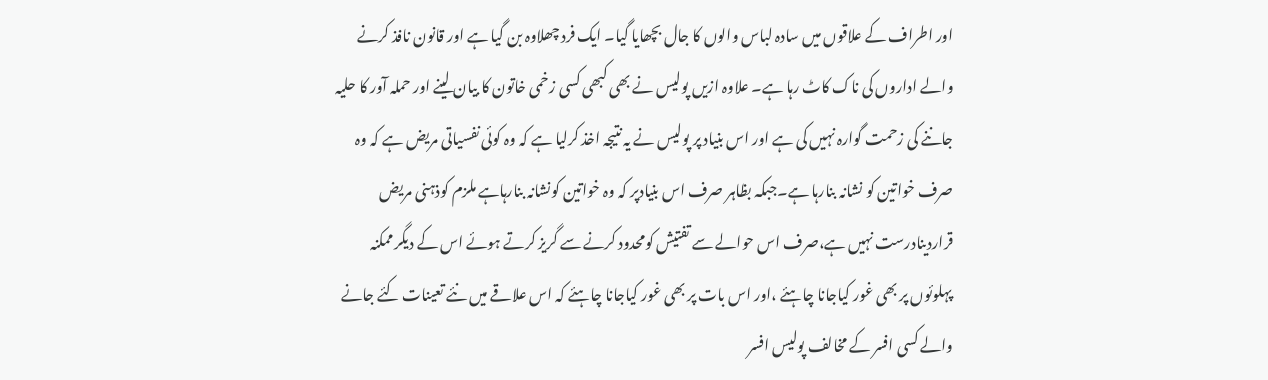اور اطراف کے علاقوں میں سادہ لباس والوں کا جال بچھایا گیا۔ ایک فرد چھلاوہ بن گیا ہے اور قانون نافذ کرنے والے اداروں کی ناک کاٹ رہا ہے۔ علاوہ ازیں پولیس نے بھی کبھی کسی زخمی خاتون کا بیان لینے اور حملہ آور کا حلیہ جاننے کی زحمت گوارہ نہیں کی ہے اور اس بنیاد پر پولیس نے یہ نتیجہ اخذ کرلیا ہے کہ وہ کوئی نفسیاتی مریض ہے کہ وہ صرف خواتین کو نشانہ بنارہا ہے۔جبکہ بظاہر صرف اس بنیادپر کہ وہ خواتین کونشانہ بنارہاہے ملزم کوذہنی مریض قراردینادرست نہیں ہے،صرف اس حوالے سے تفتیش کومحدود کرنے سے گریز کرتے ہوئے اس کے دیگر ممکنہ پہلوئوں پر بھی غور کیاجانا چاہئے ،اور اس بات پر بھی غور کیاجانا چاہئے کہ اس علاقے میں نئے تعینات کئے جانے والے کسی افسر کے مخالف پولیس افسر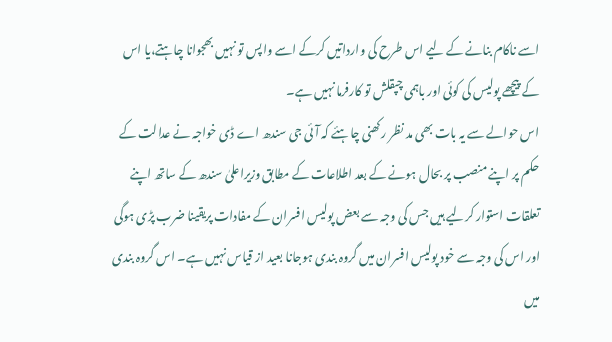اسے ناکام بنانے کے لیے اس طرح کی وارداتیں کرکے اسے واپس تو نہیں بھجوانا چاہتے،یا اس کے پیچھے پولیس کی کوئی اور باہمی چپقلش تو کارفرما نہیں ہے۔
اس حوالے سے یہ بات بھی مد نظر رکھنی چاہئے کہ آئی جی سندھ اے ڈی خواجہ نے عدالت کے حکم پر اپنے منصب پر بحال ہونے کے بعد اطلاعات کے مطابق وزیراعلیٰ سندھ کے ساتھ اپنے تعلقات استوار کرلیے ہیں جس کی وجہ سے بعض پولیس افسران کے مفادات پریقینا ضرب پڑی ہوگی اور اس کی وجہ سے خود پولیس افسران میں گروہ بندی ہوجانا بعید از قیاس نہیں ہے۔ اس گروہ بندی میں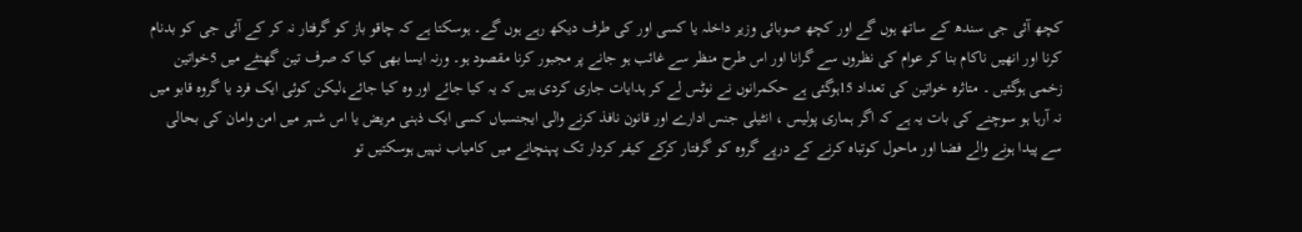کچھ آئی جی سندھ کے ساتھ ہوں گے اور کچھ صوبائی وزیر داخلہ یا کسی اور کی طرف دیکھ رہے ہوں گے۔ ہوسکتا ہے کہ چاقو باز کو گرفتار نہ کر کے آئی جی کو بدنام کرنا اور انھیں ناکام بنا کر عوام کی نظروں سے گرانا اور اس طرح منظر سے غائب ہو جانے پر مجبور کرنا مقصود ہو۔ ورنہ ایسا بھی کیا کہ صرف تین گھنٹے میں 5خواتین زخمی ہوگئیں ۔ متاثرہ خواتین کی تعداد 15ہوگئی ہے حکمرانوں نے نوٹس لے کر ہدایات جاری کردی ہیں کہ یہ کیا جائے اور وہ کیا جائے،لیکن کوئی ایک فرد یا گروہ قابو میں نہ آرہا ہو سوچنے کی بات یہ ہے کہ اگر ہماری پولیس ، انٹیلی جنس ادارے اور قانون نافذ کرنے والی ایجنسیاں کسی ایک ذہنی مریض یا اس شہر میں امن وامان کی بحالی سے پیدا ہونے والے فضا اور ماحول کوتباہ کرنے کے درپے گروہ کو گرفتار کرکے کیفر کردار تک پہنچانے میں کامیاب نہیں ہوسکتیں تو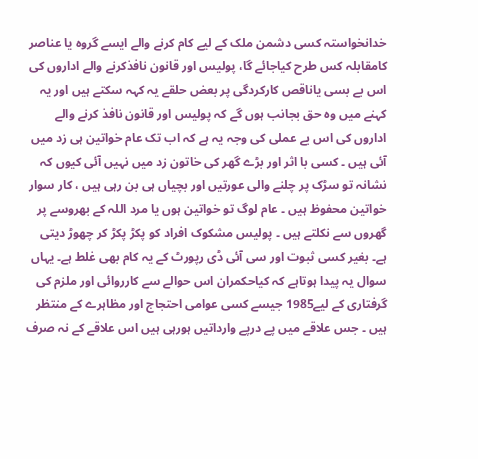خدانخواستہ کسی دشمن ملک کے لیے کام کرنے والے ایسے گروہ یا عناصر کامقابلہ کس طرح کیاجائے گا، پولیس اور قانون نافذکرنے والے اداروں کی اس بے بسی یاناقص کارکردگی پر بعض حلقے یہ کہہ سکتے ہیں اور یہ کہنے میں وہ حق بجانب ہوں گے کہ پولیس اور قانون نافذ کرنے والے اداروں کی اس بے عملی کی وجہ یہ ہے کہ اب تک عام خواتین ہی زد میں آئی ہیں ۔ کسی با اثر اور بڑے گھر کی خاتون زد میں نہیں آئی کیوں کہ نشانہ تو سڑک پر چلنے والی عورتیں اور بچیاں ہی بن رہی ہیں ، کار سوار خواتین محفوظ ہیں ۔ عام لوگ تو خواتین ہوں یا مرد اللہ کے بھروسے پر گھروں سے نکلتے ہیں ۔ پولیس مشکوک افراد کو پکڑ پکڑ کر چھوڑ دیتی ہے۔ بغیر کسی ثبوت اور سی آئی ڈی رپورٹ کے یہ کام بھی غلط ہے۔ یہاں سوال یہ پیدا ہوتاہے کہ کیاحکمران اس حوالے سے کارروائی اور ملزم کی گرفتاری کے لیے1985 جیسے کسی عوامی احتجاج اور مظاہرے کے منتظر ہیں ۔ جس علاقے میں پے درپے وارداتیں ہورہی ہیں اس علاقے کے نہ صرف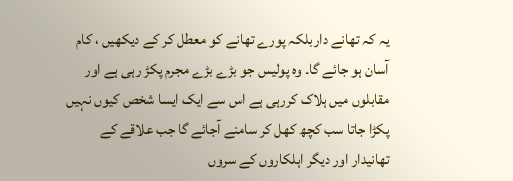یہ کہ تھانے داربلکہ پورے تھانے کو معطل کر کے دیکھیں ، کام آسان ہو جائے گا۔ وہ پولیس جو بڑے بڑے مجرم پکڑ رہی ہے اور مقابلوں میں ہلاک کررہی ہے اس سے ایک ایسا شخص کیوں نہیں پکڑا جاتا سب کچھ کھل کر سامنے آجائے گا جب علاقے کے تھانیدار اور دیگر اہلکاروں کے سروں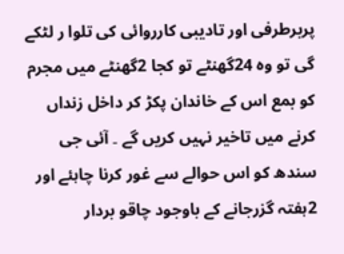پربرطرفی اور تادیبی کارروائی کی تلوا ر لٹکے گی تو وہ 24گھنٹے تو کجا 2گھنٹے میں مجرم کو بمع اس کے خاندان پکڑ کر داخل زنداں کرنے میں تاخیر نہیں کریں گے ۔ آئی جی سندھ کو اس حوالے سے غور کرنا چاہئے اور 2ہفتہ گزرجانے کے باوجود چاقو بردار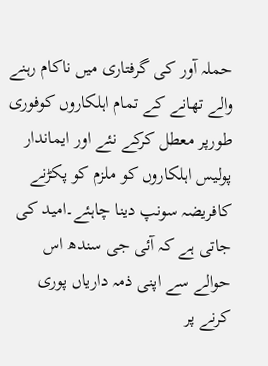حملہ آور کی گرفتاری میں ناکام رہنے والے تھانے کے تمام اہلکاروں کوفوری طورپر معطل کرکے نئے اور ایماندار پولیس اہلکاروں کو ملزم کو پکڑنے کافریضہ سونپ دینا چاہئے۔امید کی جاتی ہے کہ آئی جی سندھ اس حوالے سے اپنی ذمہ داریاں پوری کرنے پر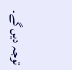توجہ دیں گے۔